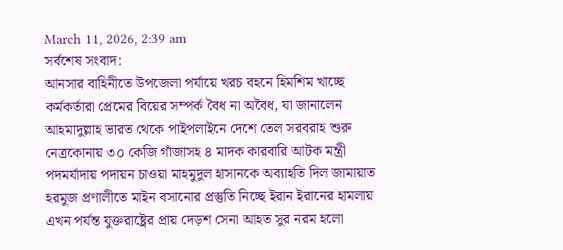March 11, 2026, 2:39 am
সর্বশেষ সংবাদ:
আনসার বাহিনীতে উপজেলা পর্যায়ে খরচ বহনে হিমশিম খাচ্ছে কর্মকর্তারা প্রেমের বিয়ের সম্পর্ক বৈধ না অবৈধ, যা জানালেন আহমাদুল্লাহ ভারত থেকে পাইপলাইনে দেশে তেল সরবরাহ শুরু নেত্রকোনায় ৩০ কেজি গাঁজাসহ ৪ মাদক কারবারি আটক মন্ত্রী পদমর্যাদায় পদায়ন চাওয়া মাহমুদুল হাসানকে অব্যাহতি দিল জামায়াত হরমুজ প্রণালীতে মাইন বসানোর প্রস্তুতি নিচ্ছে ইরান ইরানের হামলায় এখন পর্যন্ত যুক্তরাষ্ট্রের প্রায় দেড়শ সেনা আহত সুর নরম হলো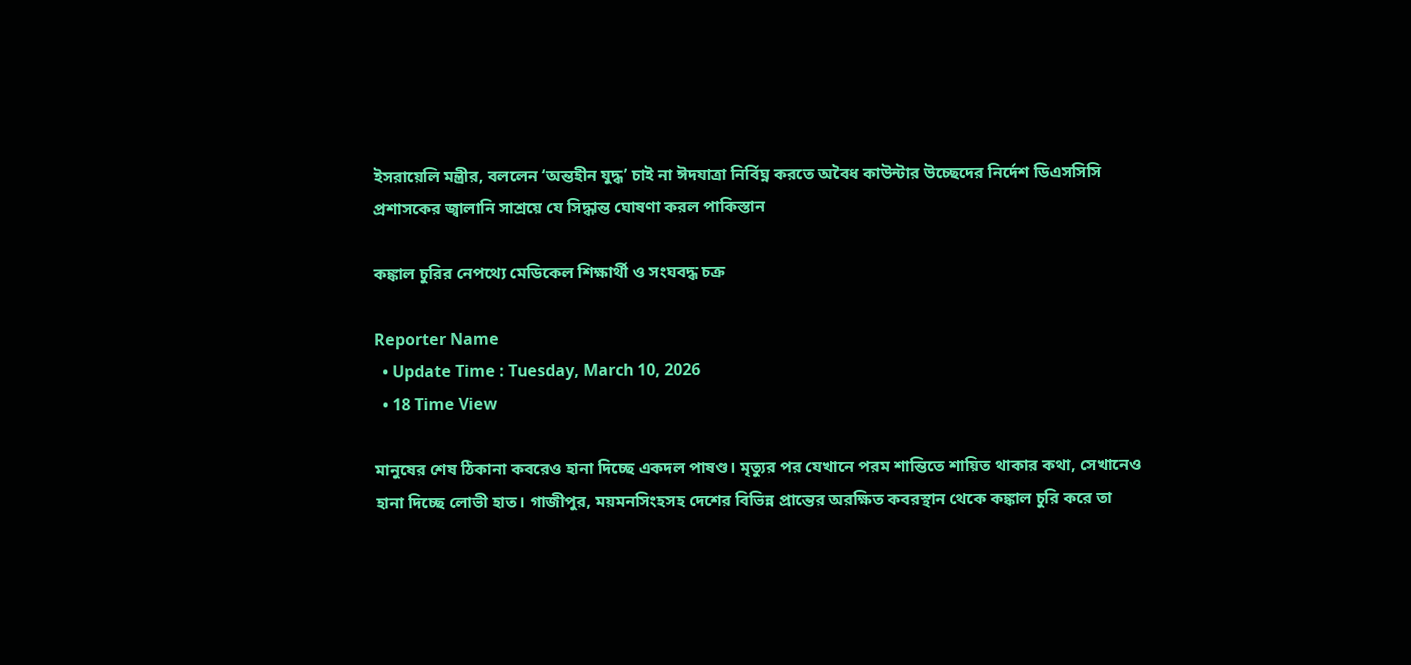ইসরায়েলি মন্ত্রীর, বললেন ‘অন্তহীন যুদ্ধ’ চাই না ঈদযাত্রা নির্বিঘ্ন করতে অবৈধ কাউন্টার উচ্ছেদের নির্দেশ ডিএসসিসি প্রশাসকের জ্বালানি সাশ্রয়ে যে সিদ্ধান্ত ঘোষণা করল পাকিস্তান

কঙ্কাল চুরির নেপথ্যে মেডিকেল শিক্ষার্থী ও সংঘবদ্ধ চক্র

Reporter Name
  • Update Time : Tuesday, March 10, 2026
  • 18 Time View

মানুষের শেষ ঠিকানা কবরেও হানা দিচ্ছে একদল পাষণ্ড। মৃত্যুর পর যেখানে পরম শান্তিতে শায়িত থাকার কথা, সেখানেও হানা দিচ্ছে লোভী হাত। গাজীপুর, ময়মনসিংহসহ দেশের বিভিন্ন প্রান্তের অরক্ষিত কবরস্থান থেকে কঙ্কাল চুরি করে তা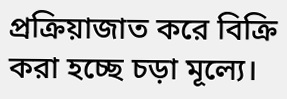প্রক্রিয়াজাত করে বিক্রি করা হচ্ছে চড়া মূল্যে।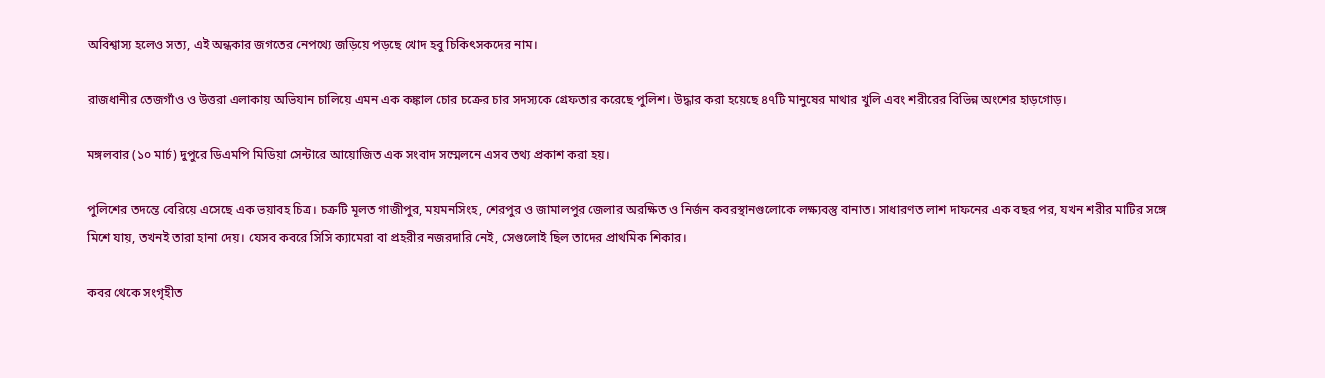অবিশ্বাস্য হলেও সত্য, এই অন্ধকার জগতের নেপথ্যে জড়িয়ে পড়ছে খোদ হবু চিকিৎসকদের নাম।

রাজধানীর তেজগাঁও ও উত্তরা এলাকায় অভিযান চালিয়ে এমন এক কঙ্কাল চোর চক্রের চার সদস্যকে গ্রেফতার করেছে পুলিশ। উদ্ধার করা হয়েছে ৪৭টি মানুষের মাথার খুলি এবং শরীরের বিভিন্ন অংশের হাড়গোড়।

মঙ্গলবার (১০ মার্চ) দুপুরে ডিএমপি মিডিয়া সেন্টারে আয়োজিত এক সংবাদ সম্মেলনে এসব তথ্য প্রকাশ করা হয়।

পুলিশের তদন্তে বেরিয়ে এসেছে এক ভয়াবহ চিত্র। চক্রটি মূলত গাজীপুর, ময়মনসিংহ, শেরপুর ও জামালপুর জেলার অরক্ষিত ও নির্জন কবরস্থানগুলোকে লক্ষ্যবস্তু বানাত। সাধারণত লাশ দাফনের এক বছর পর, যখন শরীর মাটির সঙ্গে মিশে যায়, তখনই তারা হানা দেয়। যেসব কবরে সিসি ক্যামেরা বা প্রহরীর নজরদারি নেই, সেগুলোই ছিল তাদের প্রাথমিক শিকার।

কবর থেকে সংগৃহীত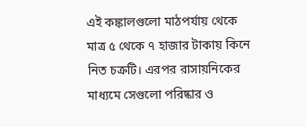এই কঙ্কালগুলো মাঠপর্যায় থেকে মাত্র ৫ থেকে ৭ হাজার টাকায় কিনে নিত চক্রটি। এরপর রাসায়নিকের মাধ্যমে সেগুলো পরিষ্কার ও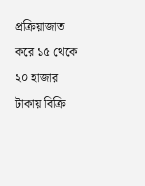প্রক্রিয়াজাত করে ১৫ থেকে ২০ হাজার টাকায় বিক্রি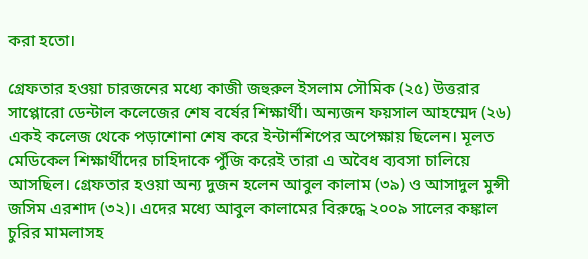করা হতো।

গ্রেফতার হওয়া চারজনের মধ্যে কাজী জহুরুল ইসলাম সৌমিক (২৫) উত্তরার সাপ্পোরো ডেন্টাল কলেজের শেষ বর্ষের শিক্ষার্থী। অন্যজন ফয়সাল আহম্মেদ (২৬) একই কলেজ থেকে পড়াশোনা শেষ করে ইন্টার্নশিপের অপেক্ষায় ছিলেন। মূলত মেডিকেল শিক্ষার্থীদের চাহিদাকে পুঁজি করেই তারা এ অবৈধ ব্যবসা চালিয়ে আসছিল। গ্রেফতার হওয়া অন্য দুজন হলেন আবুল কালাম (৩৯) ও আসাদুল মুন্সী জসিম এরশাদ (৩২)। এদের মধ্যে আবুল কালামের বিরুদ্ধে ২০০৯ সালের কঙ্কাল চুরির মামলাসহ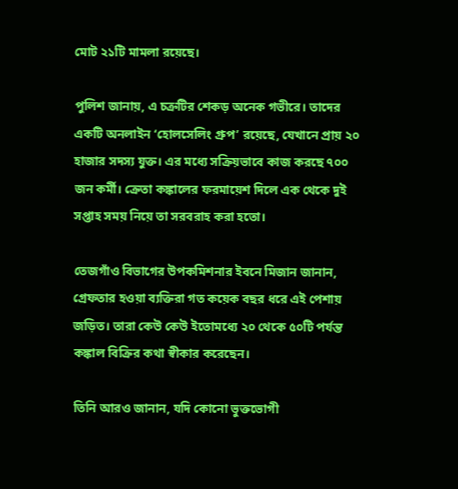মোট ২১টি মামলা রয়েছে।

পুলিশ জানায়, এ চক্রটির শেকড় অনেক গভীরে। তাদের একটি অনলাইন ‘হোলসেলিং গ্রুপ’ রয়েছে, যেখানে প্রায় ২০ হাজার সদস্য যুক্ত। এর মধ্যে সক্রিয়ভাবে কাজ করছে ৭০০ জন কর্মী। ক্রেতা কঙ্কালের ফরমায়েশ দিলে এক থেকে দুই সপ্তাহ সময় নিয়ে তা সরবরাহ করা হতো।

তেজগাঁও বিভাগের উপকমিশনার ইবনে মিজান জানান, গ্রেফতার হওয়া ব্যক্তিরা গত কয়েক বছর ধরে এই পেশায় জড়িত। তারা কেউ কেউ ইতোমধ্যে ২০ থেকে ৫০টি পর্যন্ত কঙ্কাল বিক্রির কথা স্বীকার করেছেন।

তিনি আরও জানান, যদি কোনো ভুক্তভোগী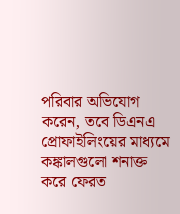পরিবার অভিযোগ করেন, তবে ডিএনএ প্রোফাইলিংয়ের মাধ্যমে কঙ্কালগুলো শনাক্ত করে ফেরত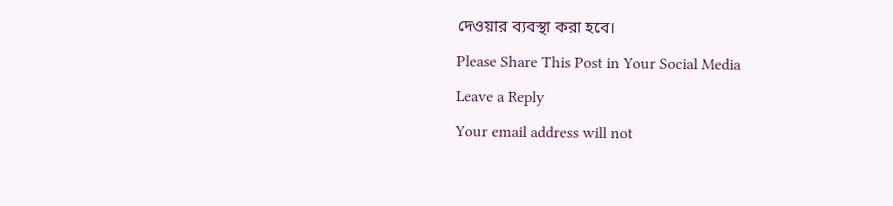দেওয়ার ব্যবস্থা করা হবে।

Please Share This Post in Your Social Media

Leave a Reply

Your email address will not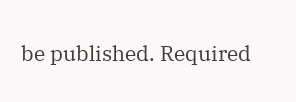be published. Required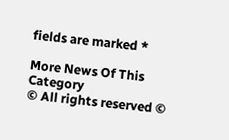fields are marked *

More News Of This Category
© All rights reserved ©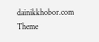dainikkhobor.com
Theme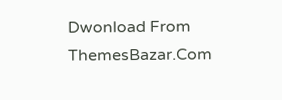Dwonload From ThemesBazar.Com